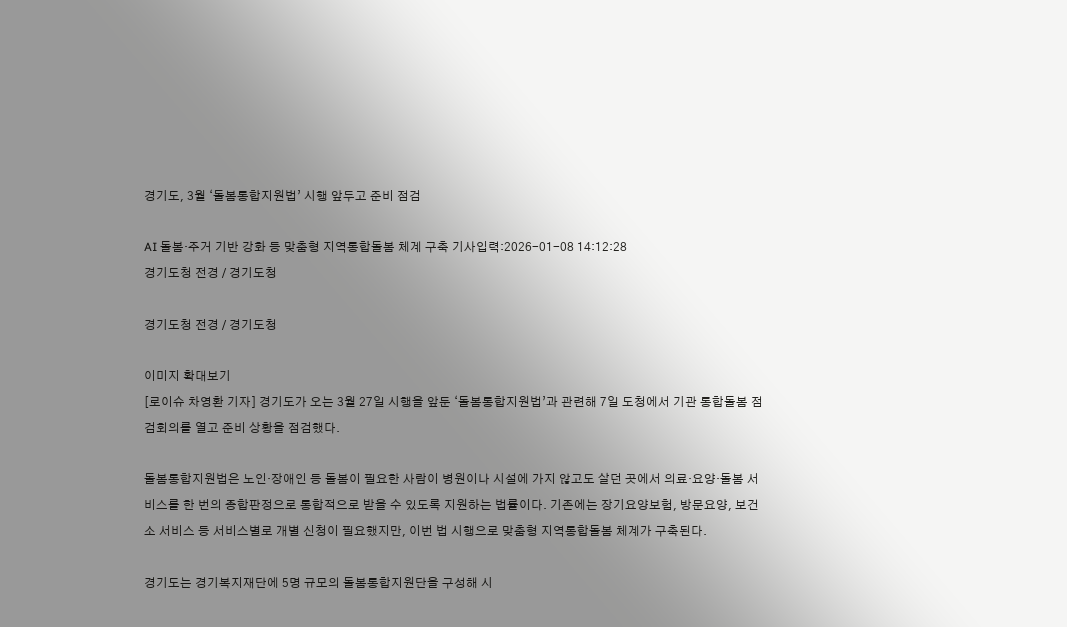경기도, 3월 ‘돌봄통합지원법’ 시행 앞두고 준비 점검

AI 돌봄·주거 기반 강화 등 맞춤형 지역통합돌봄 체계 구축 기사입력:2026-01-08 14:12:28
경기도청 전경 / 경기도청

경기도청 전경 / 경기도청

이미지 확대보기
[로이슈 차영환 기자] 경기도가 오는 3월 27일 시행을 앞둔 ‘돌봄통합지원법’과 관련해 7일 도청에서 기관 통합돌봄 점검회의를 열고 준비 상황을 점검했다.

돌봄통합지원법은 노인·장애인 등 돌봄이 필요한 사람이 병원이나 시설에 가지 않고도 살던 곳에서 의료·요양·돌봄 서비스를 한 번의 종합판정으로 통합적으로 받을 수 있도록 지원하는 법률이다. 기존에는 장기요양보험, 방문요양, 보건소 서비스 등 서비스별로 개별 신청이 필요했지만, 이번 법 시행으로 맞춤형 지역통합돌봄 체계가 구축된다.

경기도는 경기복지재단에 5명 규모의 돌봄통합지원단을 구성해 시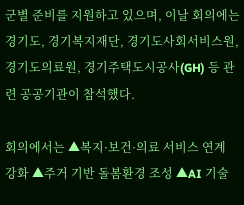군별 준비를 지원하고 있으며, 이날 회의에는 경기도, 경기복지재단, 경기도사회서비스원, 경기도의료원, 경기주택도시공사(GH) 등 관련 공공기관이 참석했다.

회의에서는 ▲복지·보건·의료 서비스 연계 강화 ▲주거 기반 돌봄환경 조성 ▲AI 기술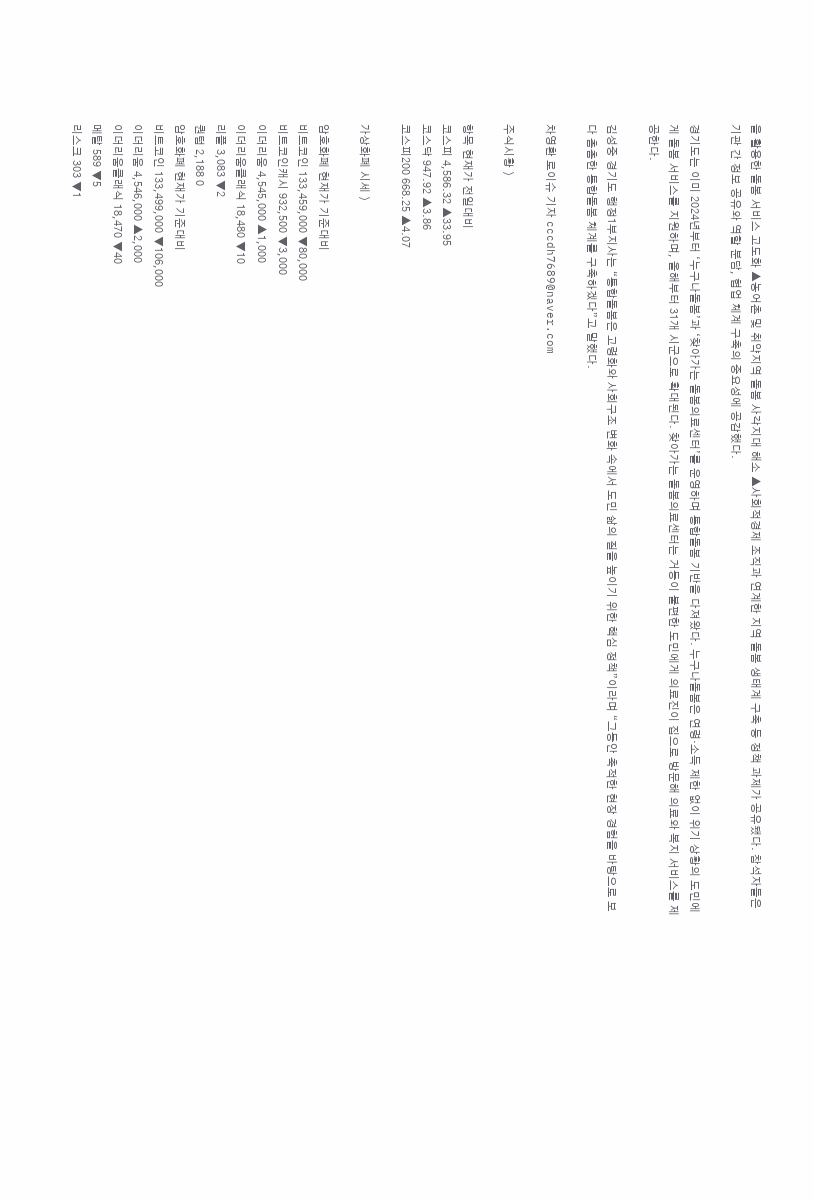을 활용한 돌봄 서비스 고도화 ▲농어촌 및 취약지역 돌봄 사각지대 해소 ▲사회적경제 조직과 연계한 지역 돌봄 생태계 구축 등 정책 과제가 공유됐다. 참석자들은 기관 간 정보 공유와 역할 분담, 협업 체계 구축의 중요성에 공감했다.

경기도는 이미 2024년부터 ‘누구나돌봄’과 ‘찾아가는 돌봄의료센터’를 운영하며 통합돌봄 기반을 다져왔다. 누구나돌봄은 연령·소득 제한 없이 위기 상황의 도민에게 돌봄 서비스를 지원하며, 올해부터 31개 시군으로 확대된다. 찾아가는 돌봄의료센터는 거동이 불편한 도민에게 의료진이 집으로 방문해 의료와 복지 서비스를 제공한다.

김성중 경기도 행정1부지사는 “통합돌봄은 고령화와 사회구조 변화 속에서 도민 삶의 질을 높이기 위한 핵심 정책”이라며 “그동안 축적한 현장 경험을 바탕으로 보다 촘촘한 통합돌봄 체계를 구축하겠다”고 말했다.

차영환 로이슈 기자 cccdh7689@naver.com

주식시황 〉

항목 현재가 전일대비
코스피 4,586.32 ▲33.95
코스닥 947.92 ▲3.86
코스피200 668.25 ▲4.07

가상화폐 시세 〉

암호화폐 현재가 기준대비
비트코인 133,459,000 ▼80,000
비트코인캐시 932,500 ▼3,000
이더리움 4,545,000 ▲1,000
이더리움클래식 18,480 ▼10
리플 3,083 ▼2
퀀텀 2,188 0
암호화폐 현재가 기준대비
비트코인 133,499,000 ▼106,000
이더리움 4,546,000 ▲2,000
이더리움클래식 18,470 ▼40
메탈 589 ▼5
리스크 303 ▼1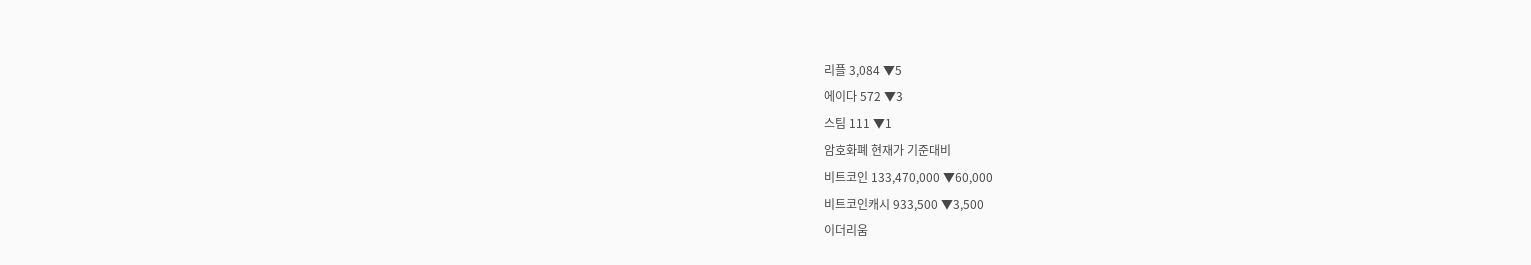리플 3,084 ▼5
에이다 572 ▼3
스팀 111 ▼1
암호화폐 현재가 기준대비
비트코인 133,470,000 ▼60,000
비트코인캐시 933,500 ▼3,500
이더리움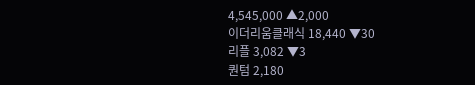4,545,000 ▲2,000
이더리움클래식 18,440 ▼30
리플 3,082 ▼3
퀀텀 2,180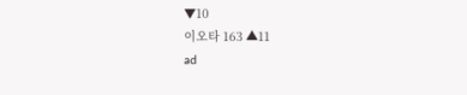▼10
이오타 163 ▲11
ad